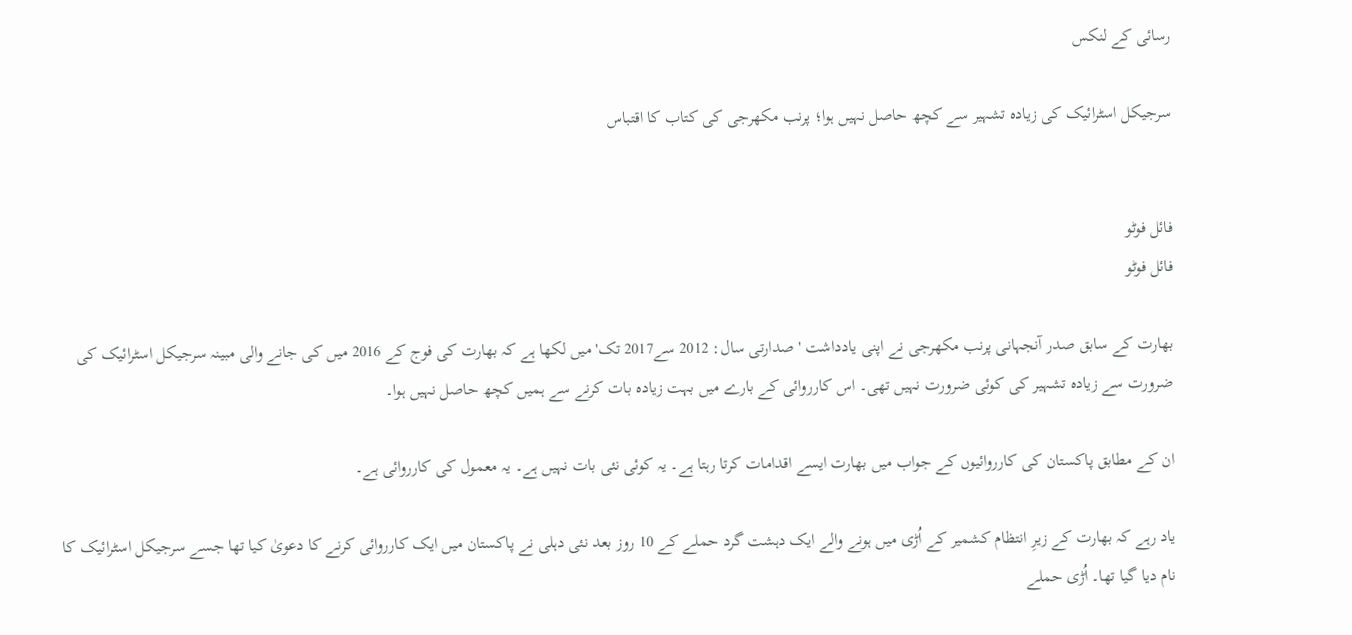رسائی کے لنکس

سرجیکل اسٹرائیک کی زیادہ تشہیر سے کچھ حاصل نہیں ہوا؛ پرنب مکھرجی کی کتاب کا اقتباس


فائل فوٹو
فائل فوٹو

بھارت کے سابق صدر آنجہانی پرنب مکھرجی نے اپنی یادداشت 'صدارتی سال: 2012 سے2017 تک' میں لکھا ہے کہ بھارت کی فوج کے 2016 میں کی جانے والی مبینہ سرجیکل اسٹرائیک کی ضرورت سے زیادہ تشہیر کی کوئی ضرورت نہیں تھی۔ اس کارروائی کے بارے میں بہت زیادہ بات کرنے سے ہمیں کچھ حاصل نہیں ہوا۔

ان کے مطابق پاکستان کی کارروائیوں کے جواب میں بھارت ایسے اقدامات کرتا رہتا ہے۔ یہ کوئی نئی بات نہیں ہے۔ یہ معمول کی کارروائی ہے۔

یاد رہے کہ بھارت کے زیرِ انتظام کشمیر کے اُڑی میں ہونے والے ایک دہشت گرد حملے کے 10 روز بعد نئی دہلی نے پاکستان میں ایک کارروائی کرنے کا دعویٰ کیا تھا جسے سرجیکل اسٹرائیک کا نام دیا گیا تھا۔ اُڑی حملے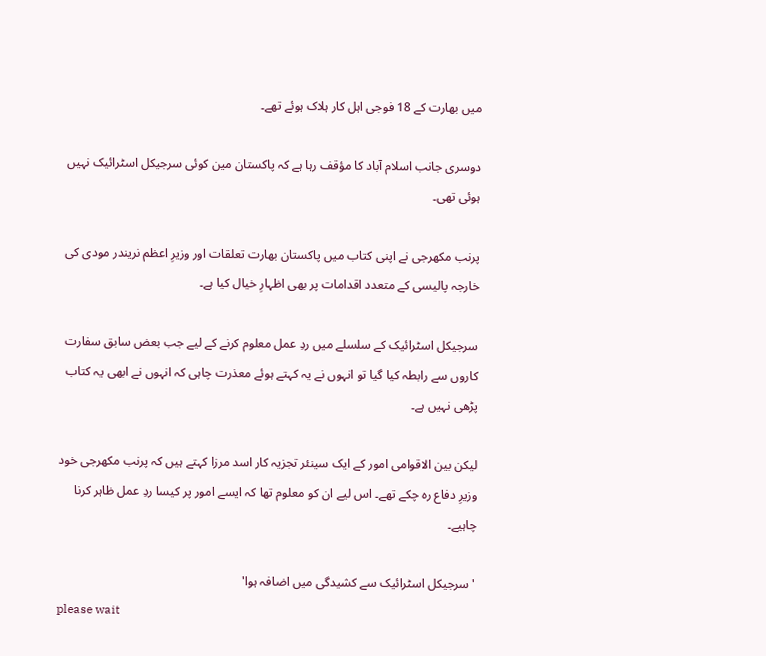میں بھارت کے 18 فوجی اہل کار ہلاک ہوئے تھے۔

دوسری جانب اسلام آباد کا مؤقف رہا ہے کہ پاکستان مین کوئی سرجیکل اسٹرائیک نہیں ہوئی تھی۔

پرنب مکھرجی نے اپنی کتاب میں پاکستان بھارت تعلقات اور وزیرِ اعظم نریندر مودی کی خارجہ پالیسی کے متعدد اقدامات پر بھی اظہارِ خیال کیا ہے۔

سرجیکل اسٹرائیک کے سلسلے میں ردِ عمل معلوم کرنے کے لیے جب بعض سابق سفارت کاروں سے رابطہ کیا گیا تو انہوں نے یہ کہتے ہوئے معذرت چاہی کہ انہوں نے ابھی یہ کتاب پڑھی نہیں ہے۔

لیکن بین الاقوامی امور کے ایک سینئر تجزیہ کار اسد مرزا کہتے ہیں کہ پرنب مکھرجی خود وزیرِ دفاع رہ چکے تھے۔ اس لیے ان کو معلوم تھا کہ ایسے امور پر کیسا ردِ عمل ظاہر کرنا چاہیے۔

'سرجیکل اسٹرائیک سے کشیدگی میں اضافہ ہوا'
please wait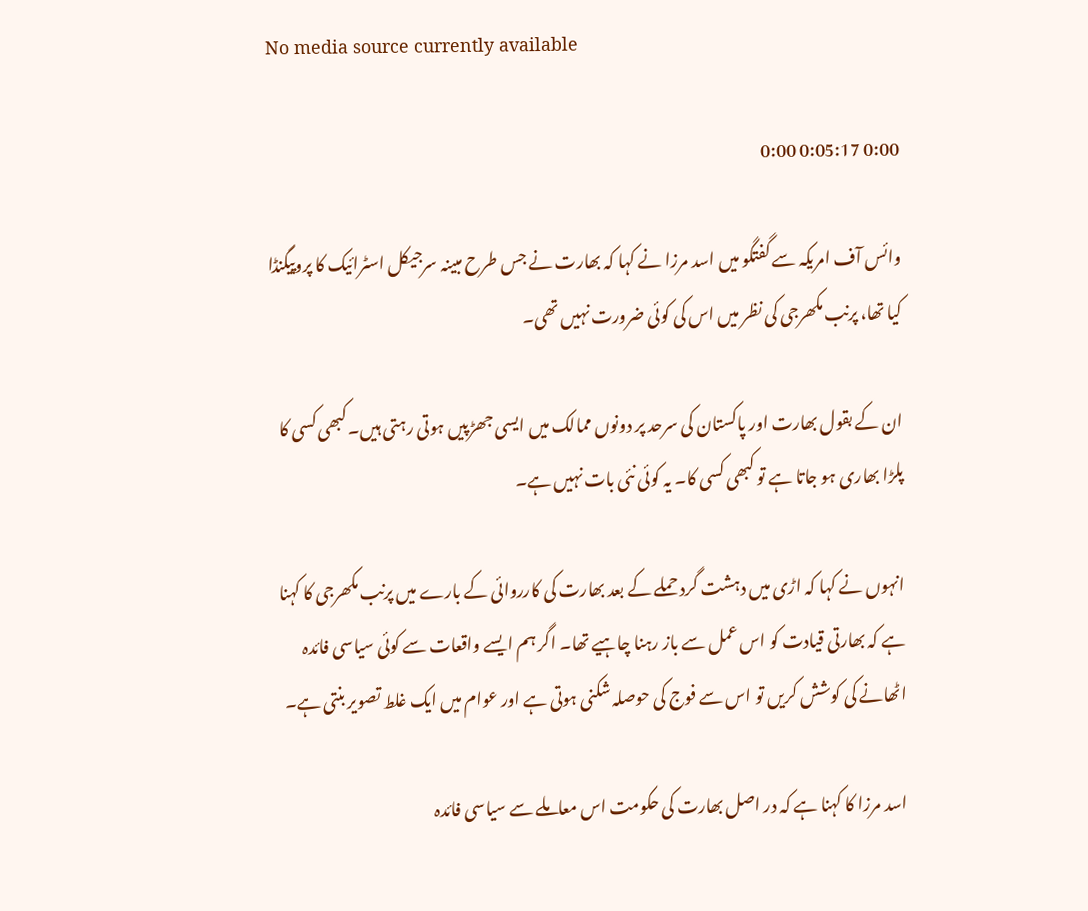No media source currently available

0:00 0:05:17 0:00

وائس آف امریکہ سے گفتگو میں اسد مرزا نے کہا کہ بھارت نے جس طرح مبینہ سرجیکل اسٹرائیک کا پروپیگنڈا کیا تھا، پرنب مکھرجی کی نظر میں اس کی کوئی ضرورت نہیں تھی۔

ان کے بقول بھارت اور پاکستان کی سرحد پر دونوں ممالک میں ایسی جھڑپیں ہوتی رہتی ہیں۔ کبھی کسی کا پلڑا بھاری ہو جاتا ہے تو کبھی کسی کا۔ یہ کوئی نئی بات نہیں ہے۔

انہوں نے کہا کہ اڑی میں دہشت گرد حملے کے بعد بھارت کی کارروائی کے بارے میں پرنب مکھرجی کا کہنا ہے کہ بھارتی قیادت کو اس عمل سے باز رہنا چاہیے تھا۔ اگر ہم ایسے واقعات سے کوئی سیاسی فائدہ اٹھانے کی کوشش کریں تو اس سے فوج کی حوصلہ شکنی ہوتی ہے اور عوام میں ایک غلط تصویر بنتی ہے۔

اسد مرزا کا کہنا ہے کہ در اصل بھارت کی حکومت اس معاملے سے سیاسی فائدہ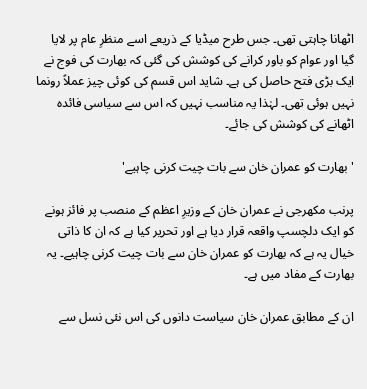اٹھانا چاہتی تھی۔ جس طرح میڈیا کے ذریعے اسے منظرِ عام پر لایا گیا اور عوام کو باور کرانے کی کوشش کی گئی کہ بھارت کی فوج نے ایک بڑی فتح حاصل کی ہے۔ شاید اس قسم کی کوئی چیز عملاً رونما نہیں ہوئی تھی۔ لہٰذا یہ مناسب نہیں کہ اس سے سیاسی فائدہ اٹھانے کی کوشش کی جائے۔

'بھارت کو عمران خان سے بات چیت کرنی چاہیے'

پرنب مکھرجی نے عمران خان کے وزیرِ اعظم کے منصب پر فائز ہونے کو ایک دلچسپ واقعہ قرار دیا ہے اور تحریر کیا ہے کہ ان کا ذاتی خیال یہ ہے کہ بھارت کو عمران خان سے بات چیت کرنی چاہیے۔ یہ بھارت کے مفاد میں ہے۔

ان کے مطابق عمران خان سیاست دانوں کی اس نئی نسل سے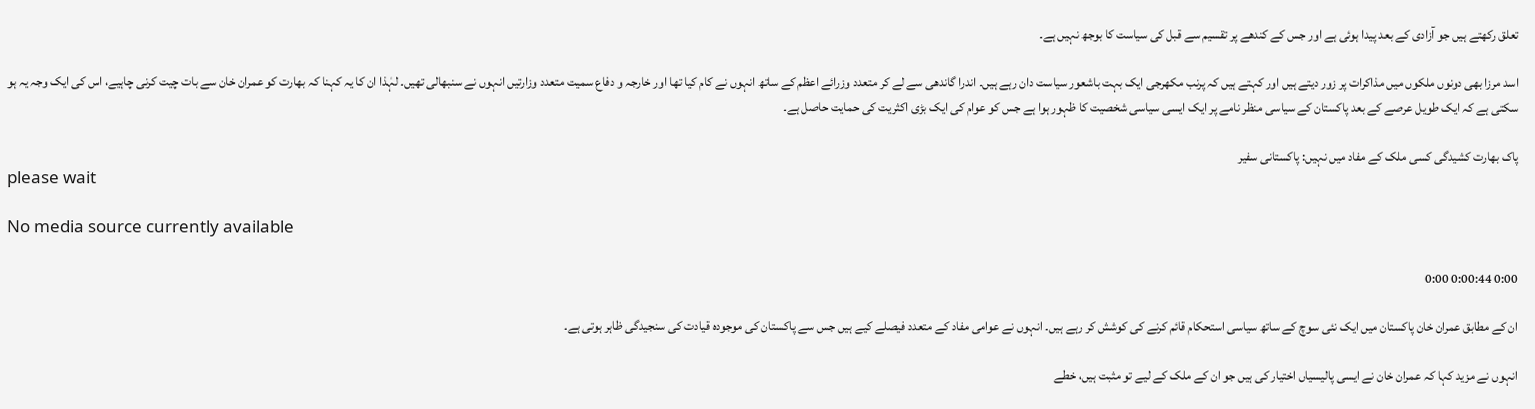تعلق رکھتے ہیں جو آزادی کے بعد پیدا ہوئی ہے اور جس کے کندھے پر تقسیم سے قبل کی سیاست کا بوجھ نہیں ہے۔

اسد مرزا بھی دونوں ملکوں میں مذاکرات پر زور دیتے ہیں اور کہتے ہیں کہ پرنب مکھرجی ایک بہت باشعور سیاست دان رہے ہیں۔ اندرا گاندھی سے لے کر متعدد وزرائے اعظم کے ساتھ انہوں نے کام کیا تھا اور خارجہ و دفاع سمیت متعدد وزارتیں انہوں نے سنبھالی تھیں۔ لہٰذا ان کا یہ کہنا کہ بھارت کو عمران خان سے بات چیت کرنی چاہیے، اس کی ایک وجہ یہ ہو سکتی ہے کہ ایک طویل عرصے کے بعد پاکستان کے سیاسی منظر نامے پر ایک ایسی سیاسی شخصیت کا ظہور ہوا ہے جس کو عوام کی ایک بڑی اکثریت کی حمایت حاصل ہے۔

پاک بھارت کشیدگی کسی ملک کے مفاد میں نہیں: پاکستانی سفیر
please wait

No media source currently available

0:00 0:00:44 0:00

ان کے مطابق عمران خان پاکستان میں ایک نئی سوچ کے ساتھ سیاسی استحکام قائم کرنے کی کوشش کر رہے ہیں۔ انہوں نے عوامی مفاد کے متعدد فیصلے کیے ہیں جس سے پاکستان کی موجودہ قیادت کی سنجیدگی ظاہر ہوتی ہے۔

انہوں نے مزید کہا کہ عمران خان نے ایسی پالیسیاں اختیار کی ہیں جو ان کے ملک کے لیے تو مثبت ہیں، خطے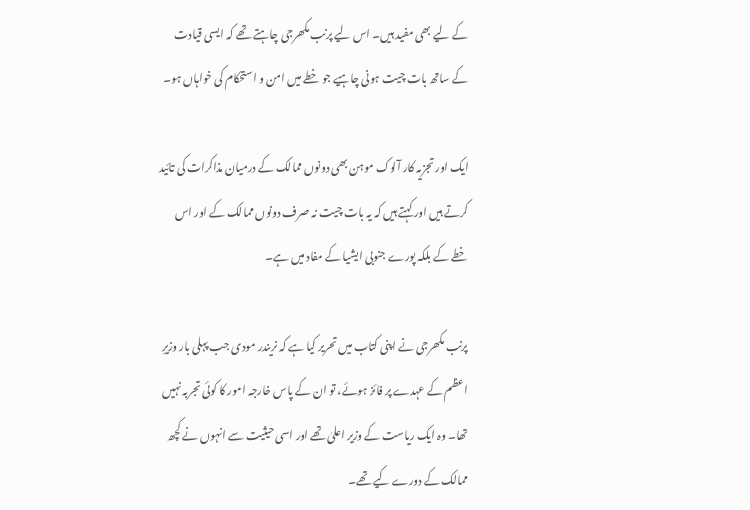کے لیے بھی مفید ہیں۔ اس لیے پرنب مکھرجی چاہتے تھے کہ ایسی قیادت کے ساتھ بات چیت ہونی چاہیے جو خطے میں امن و استحکام کی خواہاں ہو۔

ایک اور تجزیہ کار آلوک موہن بھی دونوں ممالک کے درمیان مذاکرات کی تائید کرتے ہیں اور کہتے ہیں کہ یہ بات چیت نہ صرف دونوں ممالک کے اور اس خطے کے بلکہ پورے جنوبی ایشیا کے مفاد میں ہے۔

پرنب مکھرجی نے اپنی کتاب میں تحریر کیا ہے کہ نریندر مودی جب پہلی بار وزیرِ اعظم کے عہدے پر فائز ہوئے، تو ان کے پاس خارجہ امور کا کوئی تجربہ نہیں تھا۔ وہ ایک ریاست کے وزیر اعلیٰ تھے اور اسی حیثیت سے انہوں نے کچھ ممالک کے دورے کیے تھے۔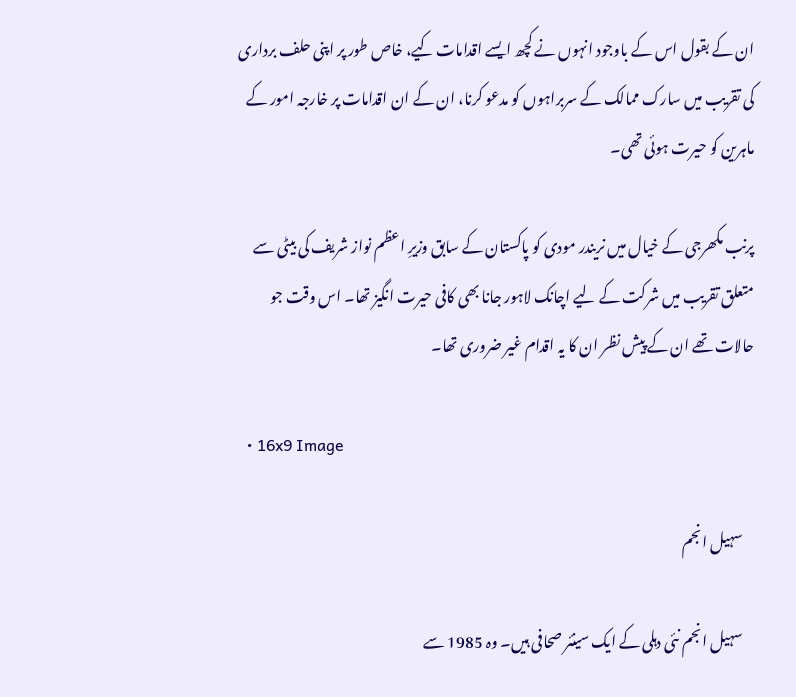ان کے بقول اس کے باوجود انہوں نے کچھ ایسے اقدامات کیے، خاص طور پر اپنی حلف برداری کی تقریب میں سارک ممالک کے سربراہوں کو مدعو کرنا، ان کے ان اقدامات پر خارجہ امور کے ماہرین کو حیرت ہوئی تھی۔

پرنب مکھرجی کے خیال میں نریندر مودی کو پاکستان کے سابق وزیرِ اعظم نواز شریف کی بیٹی سے متعلق تقریب میں شرکت کے لیے اچانک لاہور جانا بھی کافی حیرت انگیز تھا۔ اس وقت جو حالات تھے ان کے پیش نظر ان کا یہ اقدام غیر ضروری تھا۔

  • 16x9 Image

    سہیل انجم

    سہیل انجم نئی دہلی کے ایک سینئر صحافی ہیں۔ وہ 1985 سے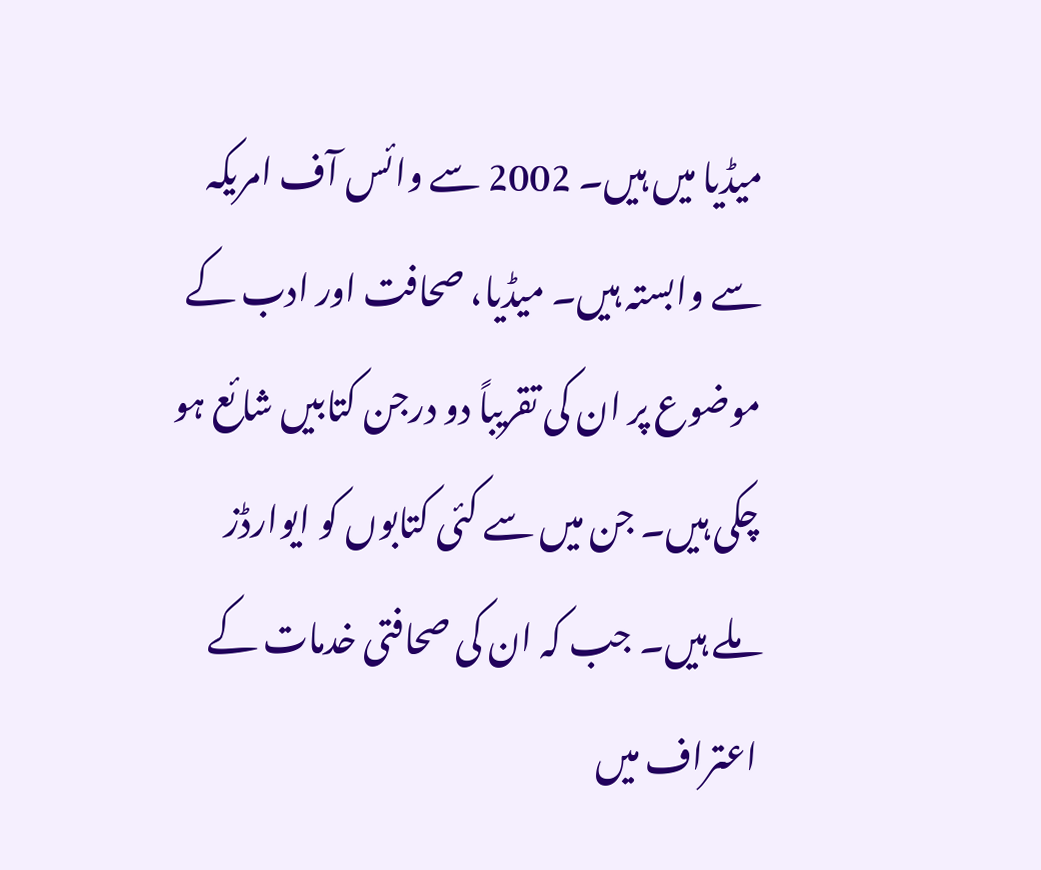میڈیا میں ہیں۔ 2002 سے وائس آف امریکہ سے وابستہ ہیں۔ میڈیا، صحافت اور ادب کے موضوع پر ان کی تقریباً دو درجن کتابیں شائع ہو چکی ہیں۔ جن میں سے کئی کتابوں کو ایوارڈز ملے ہیں۔ جب کہ ان کی صحافتی خدمات کے اعتراف میں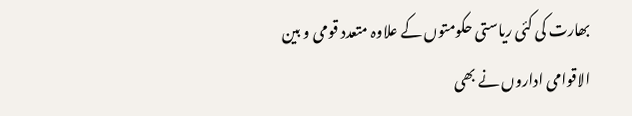بھارت کی کئی ریاستی حکومتوں کے علاوہ متعدد قومی و بین الاقوامی اداروں نے بھی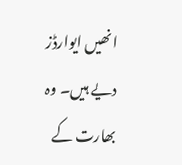انھیں ایوارڈز دیے ہیں۔ وہ بھارت کے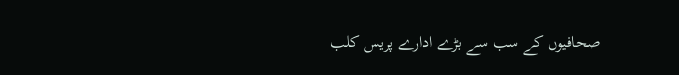صحافیوں کے سب سے بڑے ادارے پریس کلب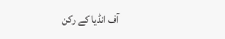آف انڈیا کے رکن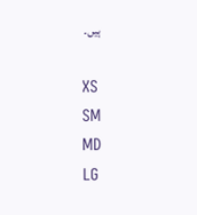ہیں۔

XS
SM
MD
LG